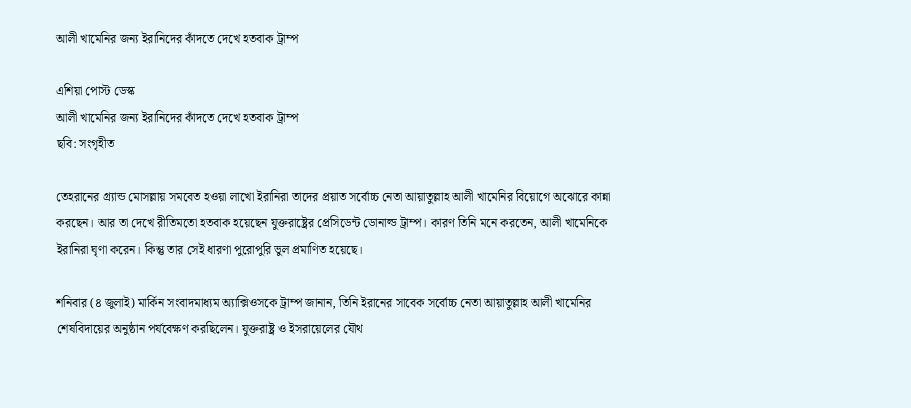আলী খামেনির জন্য ইরানিদের কাঁদতে দেখে হতবাক ট্রাম্প

এশিয়া পোস্ট ডেস্ক
আলী খামেনির জন্য ইরানিদের কাঁদতে দেখে হতবাক ট্রাম্প
ছবি: সংগৃহীত

তেহরানের গ্র্যান্ড মোসল্লায় সমবেত হওয়া লাখো ইরানিরা তাদের প্রয়াত সর্বোচ্চ নেতা আয়াতুল্লাহ আলী খামেনির বিয়োগে অঝোরে কান্না করছেন। আর তা দেখে রীতিমতো হতবাক হয়েছেন যুক্তরাষ্ট্রের প্রেসিডেন্ট ডোনাল্ড ট্রাম্প। কারণ তিনি মনে করতেন, আলী খামেনিকে ইরানিরা ঘৃণা করেন। কিন্তু তার সেই ধারণা পুরোপুরি ভুল প্রমাণিত হয়েছে।

শনিবার (৪ জুলাই) মার্কিন সংবাদমাধ্যম অ্যাক্সিওসকে ট্রাম্প জানান, তিনি ইরানের সাবেক সর্বোচ্চ নেতা আয়াতুল্লাহ আলী খামেনির শেষবিদায়ের অনুষ্ঠান পর্যবেক্ষণ করছিলেন। যুক্তরাষ্ট্র ও ইসরায়েলের যৌথ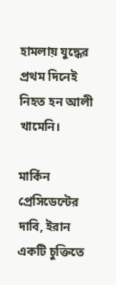হামলায় যুদ্ধের প্রথম দিনেই নিহত হন আলী খামেনি।

মার্কিন প্রেসিডেন্টের দাবি, ইরান একটি চুক্তিতে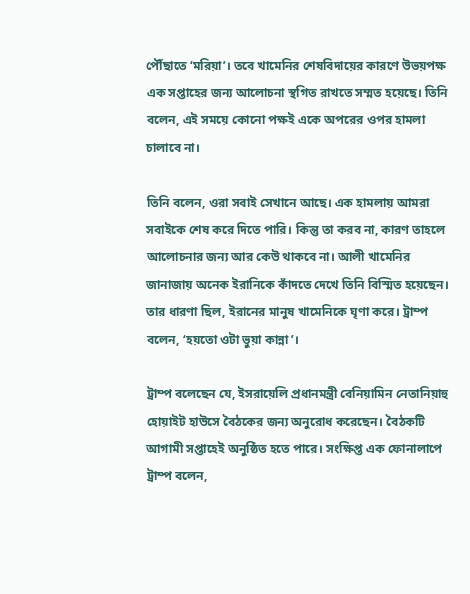পৌঁছাতে ‘মরিয়া’। তবে খামেনির শেষবিদায়ের কারণে উভয়পক্ষ এক সপ্তাহের জন্য আলোচনা স্থগিত রাখতে সম্মত হয়েছে। তিনি বলেন, এই সময়ে কোনো পক্ষই একে অপরের ওপর হামলা চালাবে না।

তিনি বলেন, ওরা সবাই সেখানে আছে। এক হামলায় আমরা সবাইকে শেষ করে দিতে পারি। কিন্তু তা করব না, কারণ তাহলে আলোচনার জন্য আর কেউ থাকবে না। আলী খামেনির জানাজায় অনেক ইরানিকে কাঁদতে দেখে তিনি বিস্মিত হয়েছেন। তার ধারণা ছিল, ইরানের মানুষ খামেনিকে ঘৃণা করে। ট্রাম্প বলেন, ‘হয়তো ওটা ভুয়া কান্না’।

ট্রাম্প বলেছেন যে, ইসরায়েলি প্রধানমন্ত্রী বেনিয়ামিন নেতানিয়াহু হোয়াইট হাউসে বৈঠকের জন্য অনুরোধ করেছেন। বৈঠকটি আগামী সপ্তাহেই অনুষ্ঠিত হতে পারে। সংক্ষিপ্ত এক ফোনালাপে ট্রাম্প বলেন,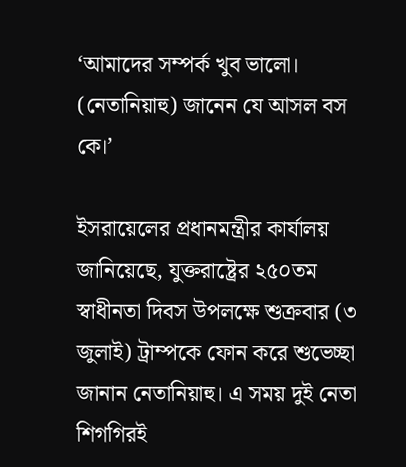‘আমাদের সম্পর্ক খুব ভালো। (নেতানিয়াহু) জানেন যে আসল বস কে।’

ইসরায়েলের প্রধানমন্ত্রীর কার্যালয় জানিয়েছে, যুক্তরাষ্ট্রের ২৫০তম স্বাধীনতা দিবস উপলক্ষে শুক্রবার (৩ জুলাই) ট্রাম্পকে ফোন করে শুভেচ্ছা জানান নেতানিয়াহু। এ সময় দুই নেতা শিগগিরই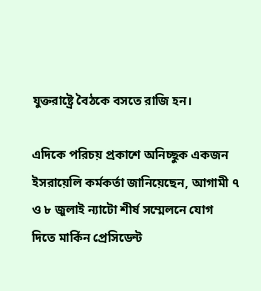যুক্তরাষ্ট্রে বৈঠকে বসতে রাজি হন।

এদিকে পরিচয় প্রকাশে অনিচ্ছুক একজন ইসরায়েলি কর্মকর্তা জানিয়েছেন, আগামী ৭ ও ৮ জুলাই ন্যাটো শীর্ষ সম্মেলনে যোগ দিতে মার্কিন প্রেসিডেন্ট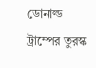ডোনাল্ড ট্রাম্পের তুরস্ক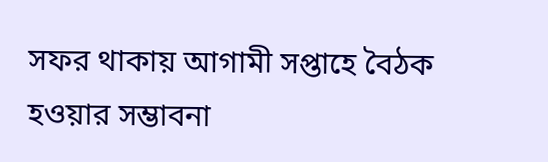সফর থাকায় আগামী সপ্তাহে বৈঠক হওয়ার সম্ভাবনা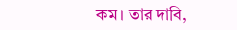কম। তার দাবি,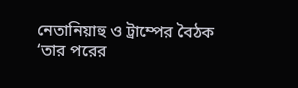নেতানিয়াহু ও ট্রাম্পের বৈঠক ‘তার পরের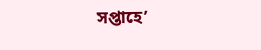সপ্তাহে’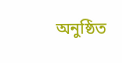অনুষ্ঠিত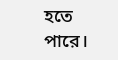হতে পারে।